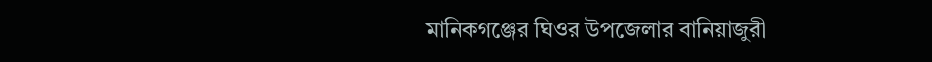মানিকগঞ্জের ঘিওর উপজেলার বানিয়াজুরী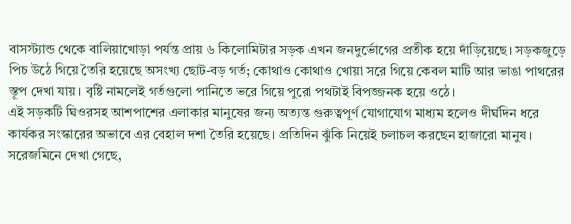বাসস্ট্যান্ড থেকে বালিয়াখোড়া পর্যন্ত প্রায় ৬ কিলোমিটার সড়ক এখন জনদুর্ভোগের প্রতীক হয়ে দাঁড়িয়েছে। সড়কজুড়ে পিচ উঠে গিয়ে তৈরি হয়েছে অসংখ্য ছোট-বড় গর্ত; কোথাও কোথাও খোয়া সরে গিয়ে কেবল মাটি আর ভাঙা পাথরের স্তূপ দেখা যায়। বৃষ্টি নামলেই গর্তগুলো পানিতে ভরে গিয়ে পুরো পথটাই বিপজ্জনক হয়ে ওঠে।
এই সড়কটি ঘিওরসহ আশপাশের এলাকার মানুষের জন্য অত্যন্ত গুরুত্বপূর্ণ যোগাযোগ মাধ্যম হলেও দীর্ঘদিন ধরে কার্যকর সংস্কারের অভাবে এর বেহাল দশা তৈরি হয়েছে। প্রতিদিন ঝুঁকি নিয়েই চলাচল করছেন হাজারো মানুষ।
সরেজমিনে দেখা গেছে,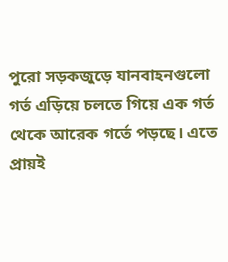পুরো সড়কজুড়ে যানবাহনগুলো গর্ত এড়িয়ে চলতে গিয়ে এক গর্ত থেকে আরেক গর্তে পড়ছে। এতে প্রায়ই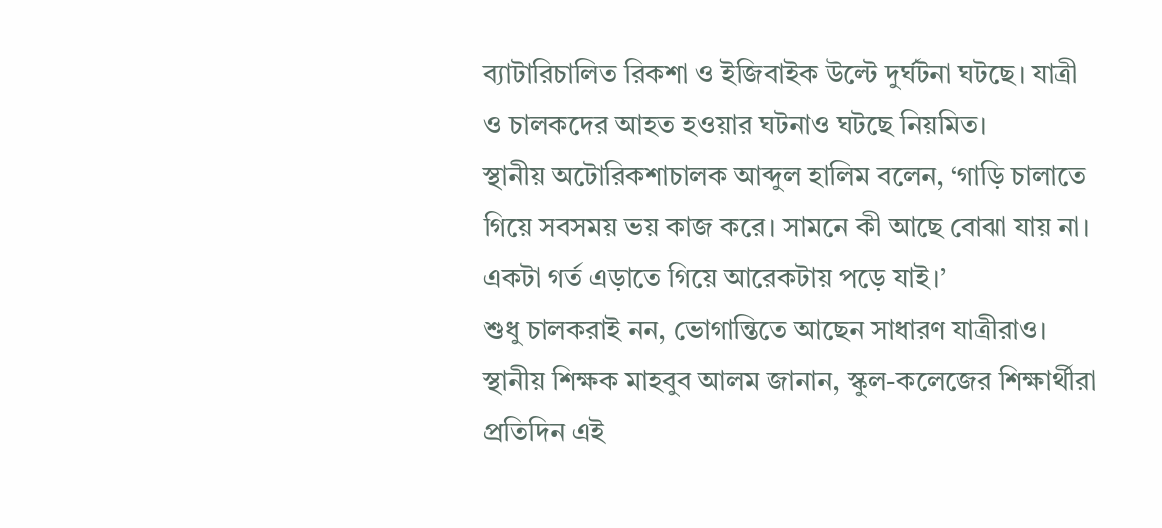ব্যাটারিচালিত রিকশা ও ইজিবাইক উল্টে দুর্ঘটনা ঘটছে। যাত্রী ও চালকদের আহত হওয়ার ঘটনাও ঘটছে নিয়মিত।
স্থানীয় অটোরিকশাচালক আব্দুল হালিম বলেন, ‘গাড়ি চালাতে গিয়ে সবসময় ভয় কাজ করে। সামনে কী আছে বোঝা যায় না। একটা গর্ত এড়াতে গিয়ে আরেকটায় পড়ে যাই।’
শুধু চালকরাই নন, ভোগান্তিতে আছেন সাধারণ যাত্রীরাও। স্থানীয় শিক্ষক মাহবুব আলম জানান, স্কুল-কলেজের শিক্ষার্থীরা প্রতিদিন এই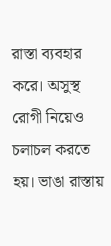রাস্তা ব্যবহার করে। অসুস্থ রোগী নিয়েও চলাচল করতে হয়। ভাঙা রাস্তায়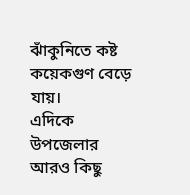ঝাঁকুনিতে কষ্ট কয়েকগুণ বেড়ে যায়।
এদিকে উপজেলার আরও কিছু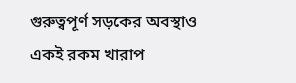গুরুত্বপূর্ণ সড়কের অবস্থাও একই রকম খারাপ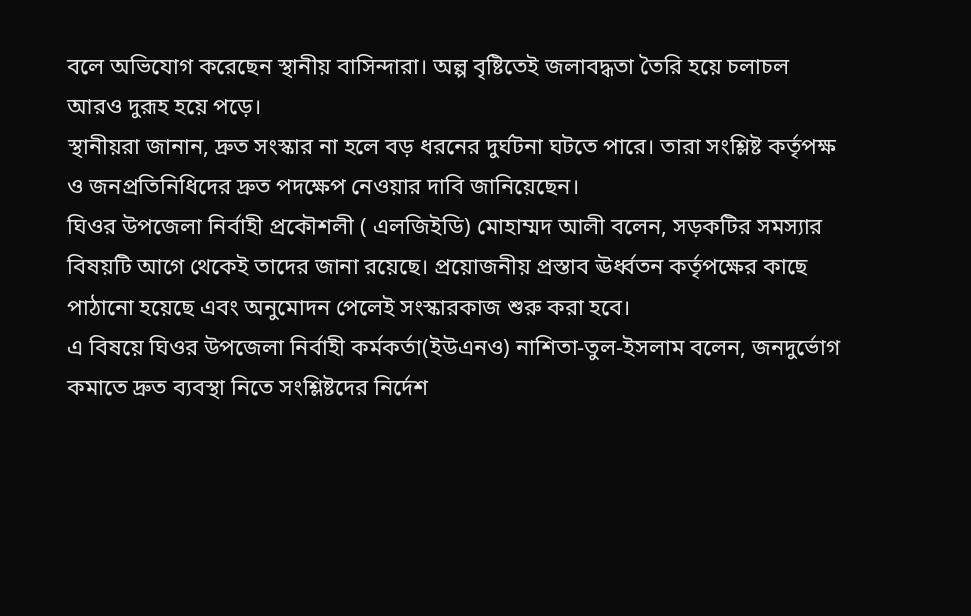বলে অভিযোগ করেছেন স্থানীয় বাসিন্দারা। অল্প বৃষ্টিতেই জলাবদ্ধতা তৈরি হয়ে চলাচল আরও দুরূহ হয়ে পড়ে।
স্থানীয়রা জানান, দ্রুত সংস্কার না হলে বড় ধরনের দুর্ঘটনা ঘটতে পারে। তারা সংশ্লিষ্ট কর্তৃপক্ষ ও জনপ্রতিনিধিদের দ্রুত পদক্ষেপ নেওয়ার দাবি জানিয়েছেন।
ঘিওর উপজেলা নির্বাহী প্রকৌশলী ( এলজিইডি) মোহাম্মদ আলী বলেন, সড়কটির সমস্যার বিষয়টি আগে থেকেই তাদের জানা রয়েছে। প্রয়োজনীয় প্রস্তাব ঊর্ধ্বতন কর্তৃপক্ষের কাছে পাঠানো হয়েছে এবং অনুমোদন পেলেই সংস্কারকাজ শুরু করা হবে।
এ বিষয়ে ঘিওর উপজেলা নির্বাহী কর্মকর্তা(ইউএনও) নাশিতা-তুল-ইসলাম বলেন, জনদুর্ভোগ কমাতে দ্রুত ব্যবস্থা নিতে সংশ্লিষ্টদের নির্দেশ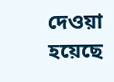দেওয়া হয়েছে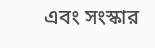এবং সংস্কার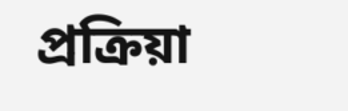প্রক্রিয়া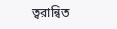ত্বরান্বিত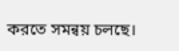করতে সমন্বয় চলছে।